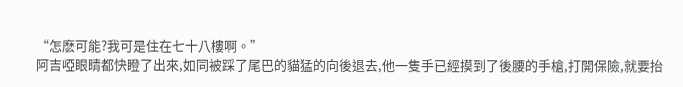“怎麽可能?我可是住在七十八樓啊。”
阿吉啞眼睛都快瞪了出來,如同被踩了尾巴的貓猛的向後退去,他一隻手已經摸到了後腰的手槍,打開保險,就要抬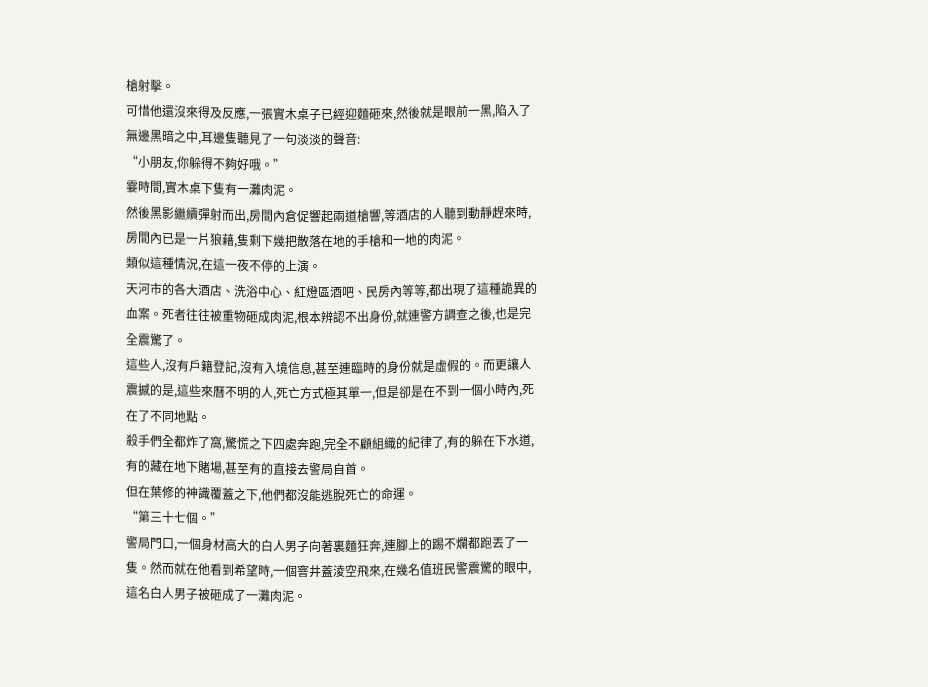槍射擊。
可惜他還沒來得及反應,一張實木桌子已經迎麵砸來,然後就是眼前一黑,陷入了無邊黑暗之中,耳邊隻聽見了一句淡淡的聲音:
“小朋友,你躲得不夠好哦。”
霎時間,實木桌下隻有一灘肉泥。
然後黑影繼續彈射而出,房間內倉促響起兩道槍響,等酒店的人聽到動靜趕來時,房間內已是一片狼藉,隻剩下幾把散落在地的手槍和一地的肉泥。
類似這種情況,在這一夜不停的上演。
天河市的各大酒店、洗浴中心、紅燈區酒吧、民房內等等,都出現了這種詭異的血案。死者往往被重物砸成肉泥,根本辨認不出身份,就連警方調查之後,也是完全震驚了。
這些人,沒有戶籍登記,沒有入境信息,甚至連臨時的身份就是虛假的。而更讓人震撼的是,這些來曆不明的人,死亡方式極其單一,但是卻是在不到一個小時內,死在了不同地點。
殺手們全都炸了窩,驚慌之下四處奔跑,完全不顧組織的紀律了,有的躲在下水道,有的藏在地下賭場,甚至有的直接去警局自首。
但在葉修的神識覆蓋之下,他們都沒能逃脫死亡的命運。
“第三十七個。”
警局門口,一個身材高大的白人男子向著裏麵狂奔,連腳上的踢不爛都跑丟了一隻。然而就在他看到希望時,一個窨井蓋淩空飛來,在幾名值班民警震驚的眼中,這名白人男子被砸成了一灘肉泥。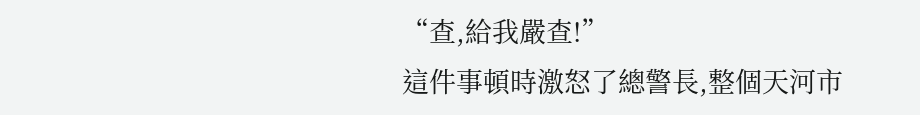“查,給我嚴查!”
這件事頓時激怒了總警長,整個天河市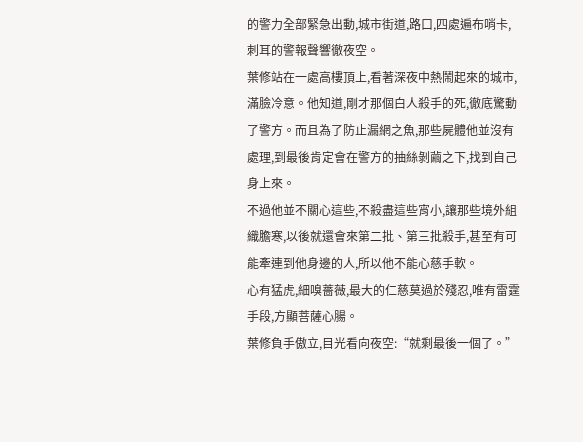的警力全部緊急出動,城市街道,路口,四處遍布哨卡,刺耳的警報聲響徹夜空。
葉修站在一處高樓頂上,看著深夜中熱鬧起來的城市,滿臉冷意。他知道,剛才那個白人殺手的死,徹底驚動了警方。而且為了防止漏網之魚,那些屍體他並沒有處理,到最後肯定會在警方的抽絲剝繭之下,找到自己身上來。
不過他並不關心這些,不殺盡這些宵小,讓那些境外組織膽寒,以後就還會來第二批、第三批殺手,甚至有可能牽連到他身邊的人,所以他不能心慈手軟。
心有猛虎,細嗅薔薇,最大的仁慈莫過於殘忍,唯有雷霆手段,方顯菩薩心腸。
葉修負手傲立,目光看向夜空:“就剩最後一個了。”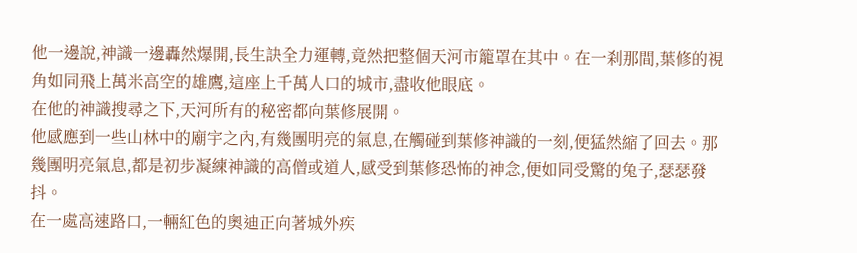他一邊說,神識一邊轟然爆開,長生訣全力運轉,竟然把整個天河市籠罩在其中。在一刹那間,葉修的視角如同飛上萬米高空的雄鷹,這座上千萬人口的城市,盡收他眼底。
在他的神識搜尋之下,天河所有的秘密都向葉修展開。
他感應到一些山林中的廟宇之內,有幾團明亮的氣息,在觸碰到葉修神識的一刻,便猛然縮了回去。那幾團明亮氣息,都是初步凝練神識的高僧或道人,感受到葉修恐怖的神念,便如同受驚的兔子,瑟瑟發抖。
在一處高速路口,一輛紅色的奧迪正向著城外疾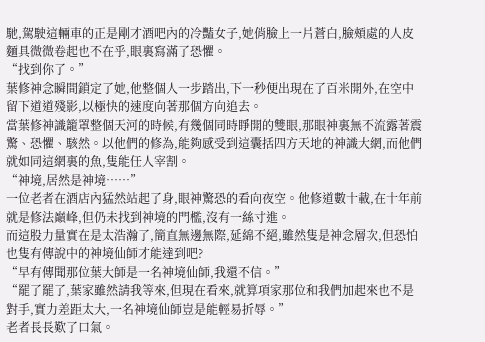馳,駕駛這輛車的正是剛才酒吧內的冷豔女子,她俏臉上一片蒼白,臉頰處的人皮麵具微微卷起也不在乎,眼裏寫滿了恐懼。
“找到你了。”
葉修神念瞬間鎖定了她,他整個人一步踏出,下一秒便出現在了百米開外,在空中留下道道殘影,以極快的速度向著那個方向追去。
當葉修神識籠罩整個天河的時候,有幾個同時睜開的雙眼,那眼神裏無不流露著震驚、恐懼、駭然。以他們的修為,能夠感受到這囊括四方天地的神識大網,而他們就如同這網裏的魚,隻能任人宰割。
“神境,居然是神境……”
一位老者在酒店內猛然站起了身,眼神驚恐的看向夜空。他修道數十載,在十年前就是修法巔峰,但仍未找到神境的門檻,沒有一絲寸進。
而這股力量實在是太浩瀚了,簡直無邊無際,延綿不絕,雖然隻是神念層次,但恐怕也隻有傳說中的神境仙師才能達到吧?
“早有傳聞那位葉大師是一名神境仙師,我還不信。”
“罷了罷了,葉家雖然請我等來,但現在看來,就算項家那位和我們加起來也不是對手,實力差距太大,一名神境仙師豈是能輕易折辱。”
老者長長歎了口氣。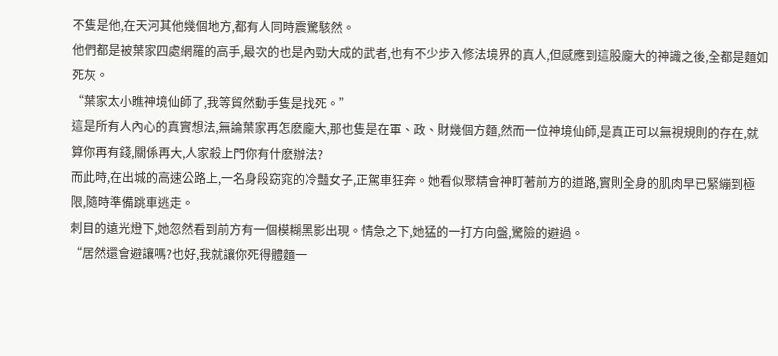不隻是他,在天河其他幾個地方,都有人同時震驚駭然。
他們都是被葉家四處網羅的高手,最次的也是內勁大成的武者,也有不少步入修法境界的真人,但感應到這股龐大的神識之後,全都是麵如死灰。
“葉家太小瞧神境仙師了,我等貿然動手隻是找死。”
這是所有人內心的真實想法,無論葉家再怎麽龐大,那也隻是在軍、政、財幾個方麵,然而一位神境仙師,是真正可以無視規則的存在,就算你再有錢,關係再大,人家殺上門你有什麽辦法?
而此時,在出城的高速公路上,一名身段窈窕的冷豔女子,正駕車狂奔。她看似聚精會神盯著前方的道路,實則全身的肌肉早已緊繃到極限,隨時準備跳車逃走。
刺目的遠光燈下,她忽然看到前方有一個模糊黑影出現。情急之下,她猛的一打方向盤,驚險的避過。
“居然還會避讓嗎?也好,我就讓你死得體麵一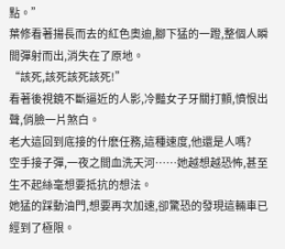點。”
葉修看著揚長而去的紅色奧迪,腳下猛的一蹬,整個人瞬間彈射而出,消失在了原地。
“該死,該死該死該死!”
看著後視鏡不斷逼近的人影,冷豔女子牙關打顫,憤恨出聲,俏臉一片煞白。
老大這回到底接的什麽任務,這種速度,他還是人嗎?
空手接子彈,一夜之間血洗天河……她越想越恐怖,甚至生不起絲毫想要抵抗的想法。
她猛的踩動油門,想要再次加速,卻驚恐的發現這輛車已經到了極限。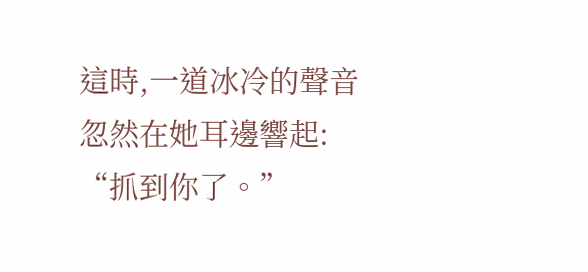這時,一道冰冷的聲音忽然在她耳邊響起:
“抓到你了。”